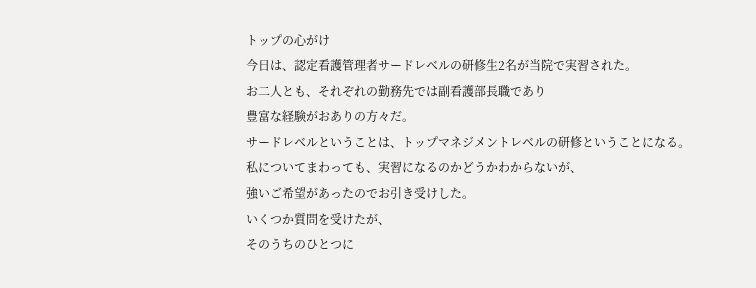トップの心がけ
今日は、認定看護管理者サードレベルの研修生2名が当院で実習された。
お二人とも、それぞれの勤務先では副看護部長職であり
豊富な経験がおありの方々だ。
サードレベルということは、トップマネジメントレベルの研修ということになる。
私についてまわっても、実習になるのかどうかわからないが、
強いご希望があったのでお引き受けした。
いくつか質問を受けたが、
そのうちのひとつに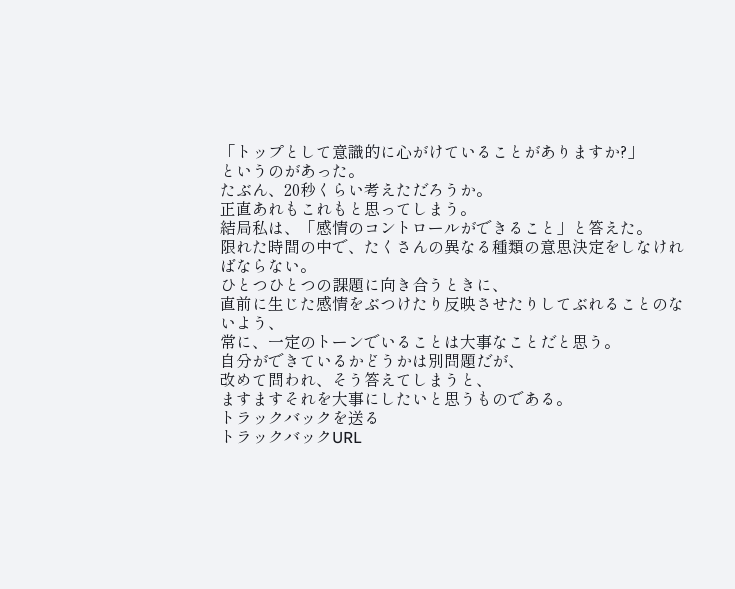「トップとして意識的に心がけていることがありますか?」
というのがあった。
たぶん、20秒くらい考えただろうか。
正直あれもこれもと思ってしまう。
結局私は、「感情のコントロールができること」と答えた。
限れた時間の中で、たくさんの異なる種類の意思決定をしなければならない。
ひとつひとつの課題に向き合うときに、
直前に生じた感情をぶつけたり反映させたりしてぶれることのないよう、
常に、一定のトーンでいることは大事なことだと思う。
自分ができているかどうかは別問題だが、
改めて問われ、そう答えてしまうと、
ますますそれを大事にしたいと思うものである。
トラックバックを送る
トラックバックURL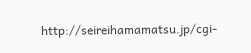http://seireihamamatsu.jp/cgi-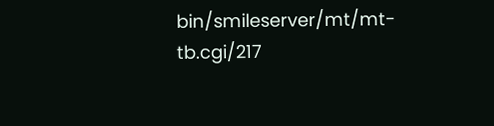bin/smileserver/mt/mt-tb.cgi/217